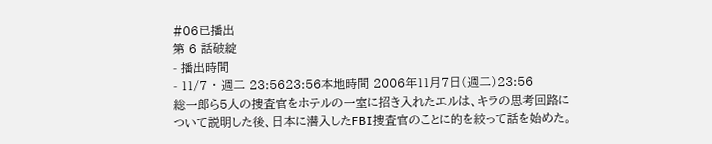#06已播出
第 6 話破綻
- 播出時間
- 11/7 ・ 週二 23:5623:56本地時間 2006年11月7日(週二)23:56
総一郎ら5人の捜査官をホテルの一室に招き入れたエルは、キラの思考回路について説明した後、日本に潜入したFBI捜査官のことに的を絞って話を始めた。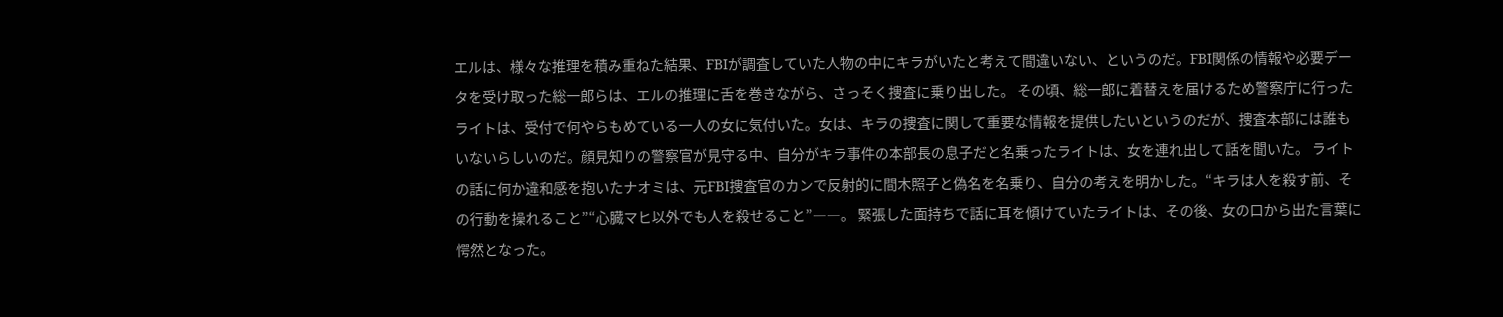エルは、様々な推理を積み重ねた結果、FBIが調査していた人物の中にキラがいたと考えて間違いない、というのだ。FBI関係の情報や必要データを受け取った総一郎らは、エルの推理に舌を巻きながら、さっそく捜査に乗り出した。 その頃、総一郎に着替えを届けるため警察庁に行ったライトは、受付で何やらもめている一人の女に気付いた。女は、キラの捜査に関して重要な情報を提供したいというのだが、捜査本部には誰もいないらしいのだ。顔見知りの警察官が見守る中、自分がキラ事件の本部長の息子だと名乗ったライトは、女を連れ出して話を聞いた。 ライトの話に何か違和感を抱いたナオミは、元FBI捜査官のカンで反射的に間木照子と偽名を名乗り、自分の考えを明かした。“キラは人を殺す前、その行動を操れること”“心臓マヒ以外でも人を殺せること”――。 緊張した面持ちで話に耳を傾けていたライトは、その後、女の口から出た言葉に愕然となった。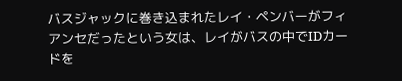バスジャックに巻き込まれたレイ・ペンバーがフィアンセだったという女は、レイがバスの中でIDカードを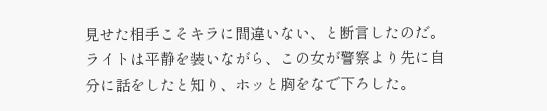見せた相手こそキラに間違いない、と断言したのだ。 ライトは平静を装いながら、この女が警察より先に自分に話をしたと知り、ホッと胸をなで下ろした。